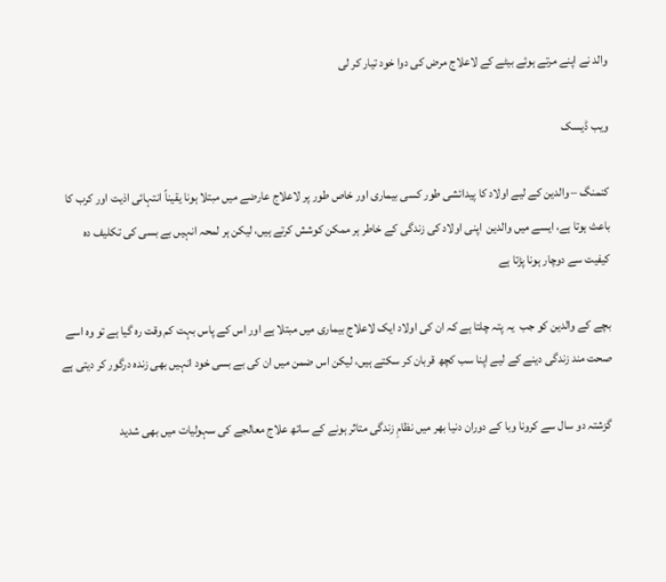والد نے اپنے مرتے ہوئے بیٹے کے لاعلاج مرض کی دوا خود تیار کر لی

ویب ڈیسک

کنمنگ – والدین کے لیے اولاد کا پیدائشی طور کسی بیماری اور خاص طور پر لاعلاج عارضے میں مبتلا ہونا یقیناً انتہائی اذیت اور کرب کا باعث ہوتا ہے، ایسے میں والدین  اپنی اولاد کی زندگی کے خاطر ہر ممکن کوشش کرتے ہیں، لیکن ہر لمحہ انہیں بے بسی کی تکلیف دہ کیفیت سے دوچار ہونا پڑتا ہے

بچے کے والدین کو جب  یہ پتہ چلتا ہے کہ ان کی اولاد ایک لاعلاج بیماری میں مبتلا ہے اور اس کے پاس بہت کم وقت رہ گیا ہے تو وہ اسے صحت مند زندگی دینے کے لیے اپنا سب کچھ قربان کر سکتے ہیں، لیکن اس ضمن میں ان کی بے بسی خود انہیں بھی زندہ درگور کر دیتی ہے

گزشتہ دو سال سے کرونا وبا کے دوران دنیا بھر میں نظامِ زندگی متاثر ہونے کے ساتھ علاج معالجے کی سہولیات میں بھی شدید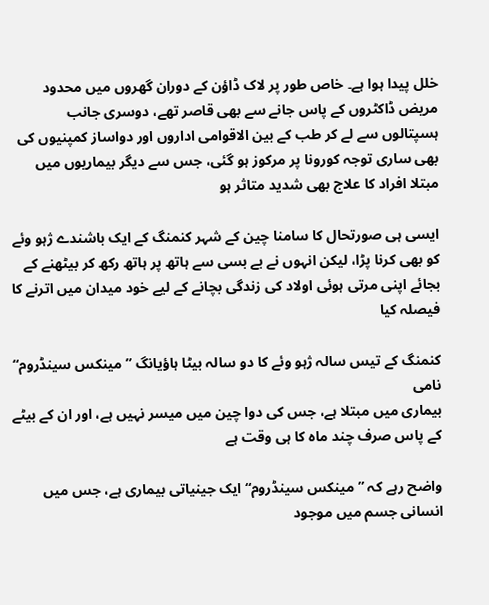خلل پیدا ہوا ہے۔ خاص طور پر لاک ڈاؤن کے دوران گھروں میں محدود مریض ڈاکٹروں کے پاس جانے سے بھی قاصر تھے، دوسری جانب ہسپتالوں سے لے کر طب کے بین الاقوامی اداروں اور دواساز کمپنیوں کی بھی ساری توجہ کورونا پر مرکوز ہو گئی، جس سے دیگر بیماریوں میں مبتلا افراد کا علاج بھی شدید متاثر ہو

ایسی ہی صورتحال کا سامنا چین کے شہر کنمنگ کے ایک باشندے ژہو وئے کو بھی کرنا پڑا، لیکن انہوں نے بے بسی سے ہاتھ پر ہاتھ رکھ کر بیٹھنے کے بجائے اپنی مرتی ہوئی اولاد کی زندگی بچانے کے لیے خود میدان میں اترنے کا فیصلہ کیا

کنمنگ کے تیس سالہ ژہو وئے کا دو سالہ بیٹا ہاؤیانگ ”مینکس سینڈروم“ نامی
بیماری میں مبتلا ہے، جس کی دوا چین میں میسر نہیں ہے، اور ان کے بیٹے کے پاس صرف چند ماہ کا ہی وقت ہے

واضح رہے کہ ”مینکس سینڈروم“ ایک جینیاتی بیماری ہے، جس میں انسانی جسم میں موجود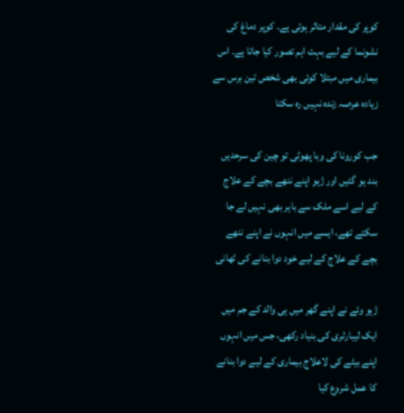کوپر کی مقدار متاثر ہوتی ہے۔ کوپر دماغ کی نشونما کے لیے بہت اہم تصور کیا جاتا ہے۔ اس بیماری میں مبتلا کوئی بھی شخص تین برس سے زیادہ عرصہ زندہ نہیں رہ سکتا

جب کورونا کی وبا پھوٹی تو چین کی سرحدیں بند ہو گئیں اور ژہو اپنے ننھے بچے کے علاج کے لیے اسے ملک سے باہر بھی نہیں لے جا سکتے تھے، ایسے میں انہوں نے اپنے ننھے بچے کے علاج کے لیے خود دوا بنانے کی ٹھانی

ژہو وئے نے اپنے گھر میں ہی والد کے جم میں ایک لیبارٹری کی بنیاد رکھی، جس میں انہوں اپنے بیٹے کی لاعلاج بیماری کے لیے دوا بنانے کا عمل شروع کیا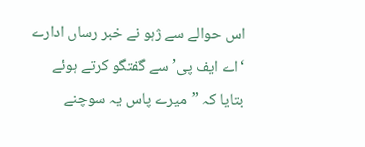اس حوالے سے ژہو نے خبر رساں ادارے ‘اے ایف پی’ سے گفتگو کرتے ہوئے بتایا کہ ”میرے پاس یہ سوچنے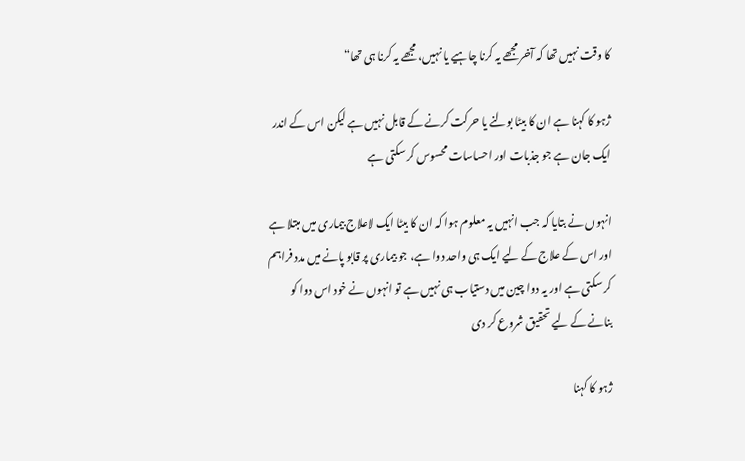کا وقت نہیں تھا کہ آخر مجھے یہ کرنا چاہیے یا نہیں، مجھے یہ کرنا ہی تھا“

ژہو کا کہنا ہے ان کا بیٹا بولنے یا حرکت کرنے کے قابل نہیں ہے لیکن اس کے اندر ایک جان ہے جو جذبات اور احساسات محسوس کر سکتی ہے

انہوں نے بتایا کہ جب انہیں یہ معلوم ہوا کہ ان کا بیٹا ایک لاعلاج بیماری میں مبتلا ہے اور اس کے علاج کے لیے ایک ہی واحد دوا ہے، جو بیماری پر قابو پانے میں مدد فراہم کر سکتی ہے اور یہ دوا چین میں دستیاب ہی نہیں ہے تو انہوں نے خود اس دوا کو بنانے کے لیے تحقیق شروع کر دی

ژہو کا کہنا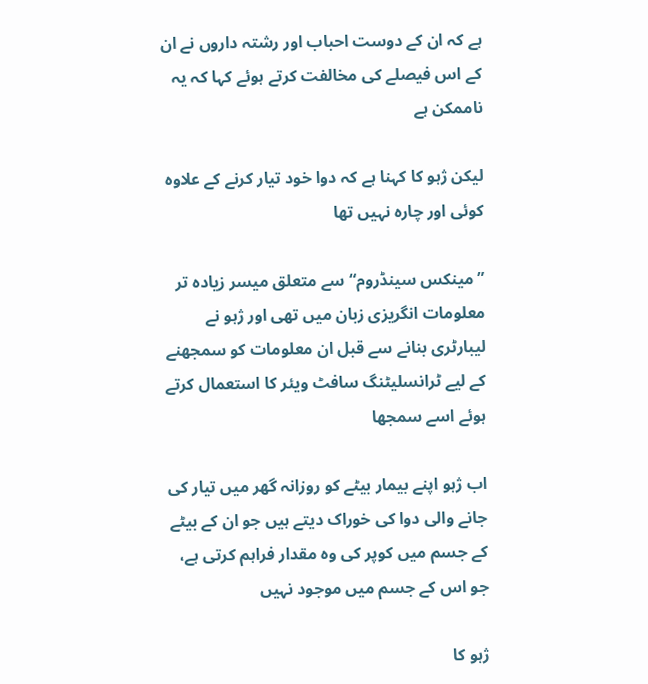ہے کہ ان کے دوست احباب اور رشتہ داروں نے ان کے اس فیصلے کی مخالفت کرتے ہوئے کہا کہ یہ ناممکن ہے

لیکن ژہو کا کہنا ہے کہ دوا خود تیار کرنے کے علاوہ کوئی اور چارہ نہیں تھا

”مینکس سینڈروم“ سے متعلق میسر زیادہ تر معلومات انگریزی زبان میں تھی اور ژہو نے لیبارٹری بنانے سے قبل ان معلومات کو سمجھنے کے لیے ٹرانسلیٹنگ سافٹ ویئر کا استعمال کرتے ہوئے اسے سمجھا

اب ژہو اپنے بیمار بیٹے کو روزانہ گھر میں تیار کی جانے والی دوا کی خوراک دیتے ہیں جو ان کے بیٹے کے جسم میں کوپر کی وہ مقدار فراہم کرتی ہے، جو اس کے جسم میں موجود نہیں

ژہو کا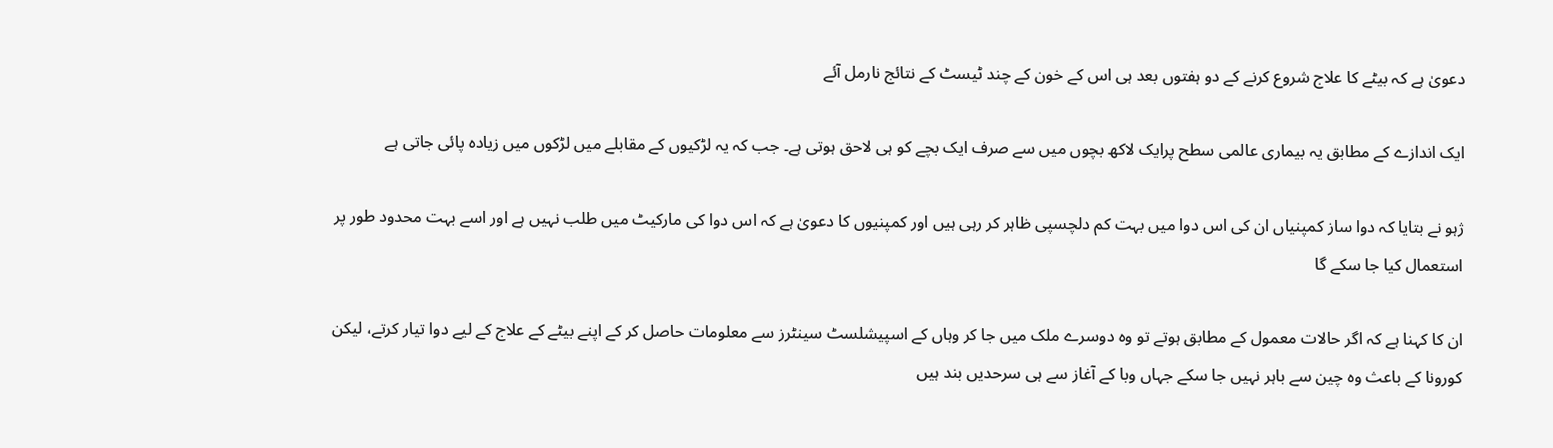دعویٰ ہے کہ بیٹے کا علاج شروع کرنے کے دو ہفتوں بعد ہی اس کے خون کے چند ٹیسٹ کے نتائج نارمل آئے

ایک اندازے کے مطابق یہ بیماری عالمی سطح پرایک لاکھ بچوں میں سے صرف ایک بچے کو ہی لاحق ہوتی ہے۔ جب کہ یہ لڑکیوں کے مقابلے میں لڑکوں میں زیادہ پائی جاتی ہے

ژہو نے بتایا کہ دوا ساز کمپنیاں ان کی اس دوا میں بہت کم دلچسپی ظاہر کر رہی ہیں اور کمپنیوں کا دعویٰ ہے کہ اس دوا کی مارکیٹ میں طلب نہیں ہے اور اسے بہت محدود طور پر استعمال کیا جا سکے گا

ان کا کہنا ہے کہ اگر حالات معمول کے مطابق ہوتے تو وہ دوسرے ملک میں جا کر وہاں کے اسپیشلسٹ سینٹرز سے معلومات حاصل کر کے اپنے بیٹے کے علاج کے لیے دوا تیار کرتے، لیکن کورونا کے باعث وہ چین سے باہر نہیں جا سکے جہاں وبا کے آغاز سے ہی سرحدیں بند ہیں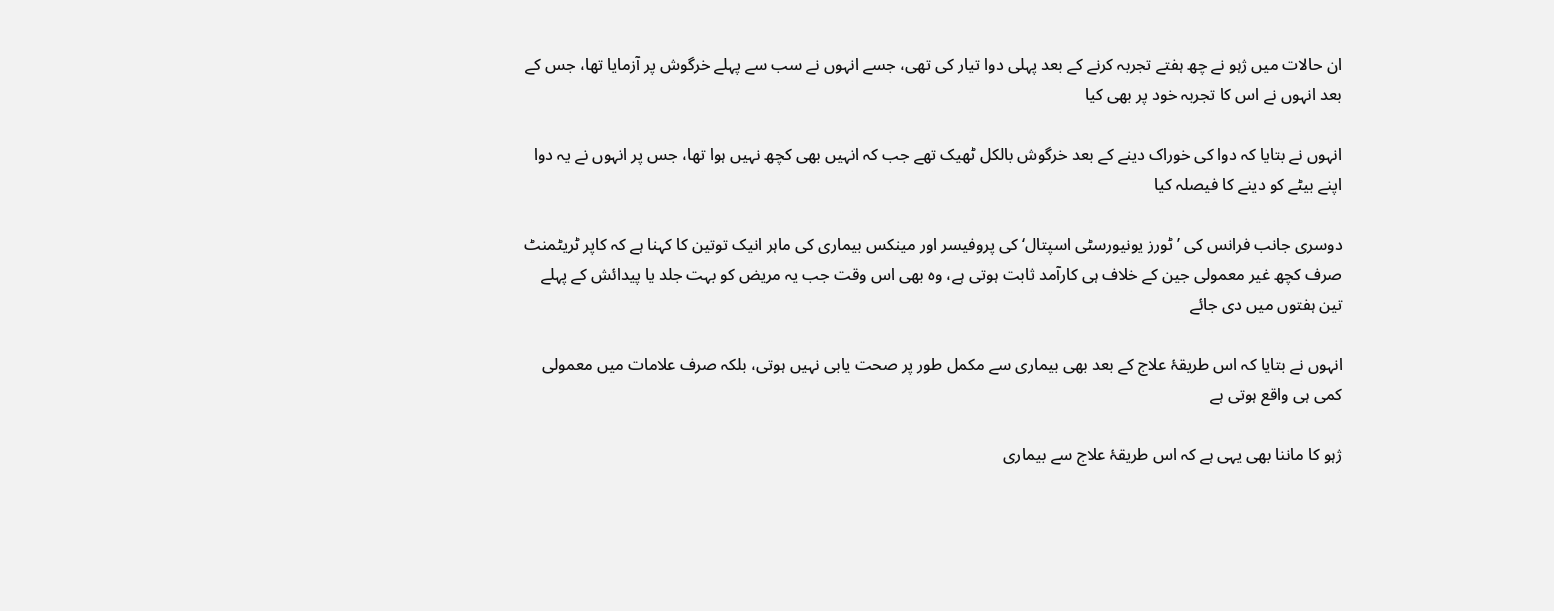ان حالات میں ژہو نے چھ ہفتے تجربہ کرنے کے بعد پہلی دوا تیار کی تھی، جسے انہوں نے سب سے پہلے خرگوش پر آزمایا تھا، جس کے بعد انہوں نے اس کا تجربہ خود پر بھی کیا

انہوں نے بتایا کہ دوا کی خوراک دینے کے بعد خرگوش بالکل ٹھیک تھے جب کہ انہیں بھی کچھ نہیں ہوا تھا، جس پر انہوں نے یہ دوا اپنے بیٹے کو دینے کا فیصلہ کیا

دوسری جانب فرانس کی ’ٹورز یونیورسٹی اسپتال‘ کی پروفیسر اور مینکس بیماری کی ماہر انیک توتین کا کہنا ہے کہ کاپر ٹریٹمنٹ صرف کچھ غیر معمولی جین کے خلاف ہی کارآمد ثابت ہوتی ہے، وہ بھی اس وقت جب یہ مریض کو بہت جلد یا پیدائش کے پہلے تین ہفتوں میں دی جائے

انہوں نے بتایا کہ اس طریقۂ علاج کے بعد بھی بیماری سے مکمل طور پر صحت یابی نہیں ہوتی، بلکہ صرف علامات میں معمولی کمی ہی واقع ہوتی ہے

ژہو کا ماننا بھی یہی ہے کہ اس طریقۂ علاج سے بیماری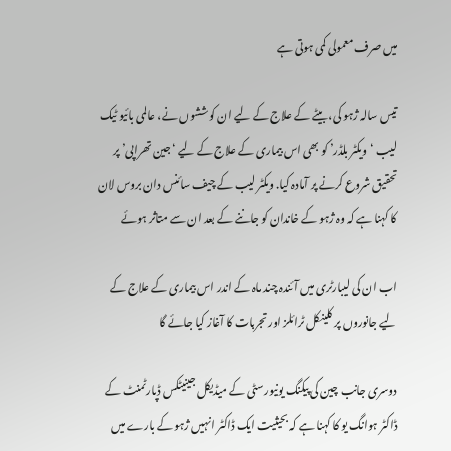میں صرف معمولی کمی ہوتی ہے

تیس سالہ ژہو کی، بیٹے کے علاج کے لیے ان کوششوں نے، عالمی بائیو ٹیک لیب ‘ویکٹر بلڈر’ کو بھی اس بیماری کے علاج کے لیے ‘جین تھراپی’ پر تحقیق شروع کرنے پر آمادہ کیا. ویکٹر لیب کے چیف سائنس دان بروس لان کا کہنا ہے کہ وہ ژہو کے خاندان کو جاننے کے بعد ان سے متاثر ہوئے

اب ان کی لیبارٹری میں آئندہ چند ماہ کے اندر اس بیماری کے علاج کے لیے جانوروں پر کلینکل ٹرائلز اور تجربات کا آغاز کیا جائے گا

دوسری جانب چین کی پیکنگ یونیورسٹی کے میڈیکل جینیٹکس ڈپارٹمنٹ کے ڈاکٹر ہوانگ یو کا کہنا ہے کہ بحیثیت ایک ڈاکٹر انہیں ژہو کے بارے میں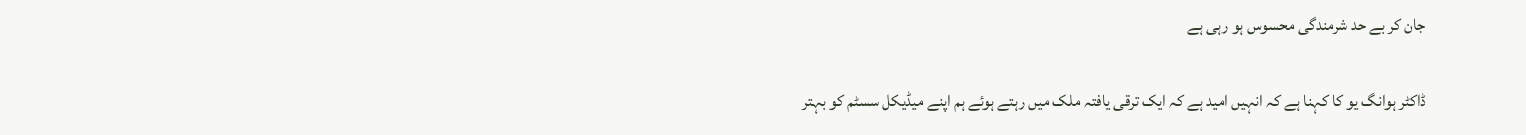جان کر بے حد شرمندگی محسوس ہو رہی ہے

ڈاکٹر ہوانگ یو کا کہنا ہے کہ انہیں امید ہے کہ ایک ترقی یافتہ ملک میں رہتے ہوئے ہم اپنے میڈیکل سسٹم کو بہتر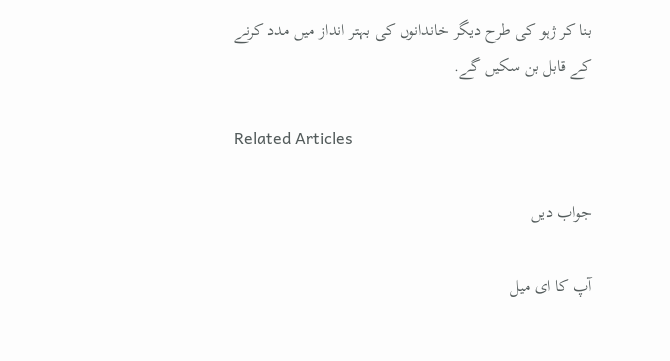بنا کر ژہو کی طرح دیگر خاندانوں کی بہتر انداز میں مدد کرنے کے قابل بن سکیں گے.

Related Articles

جواب دیں

آپ کا ای میل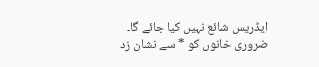ایڈریس شائع نہیں کیا جائے گا۔ ضروری خانوں کو * سے نشان زد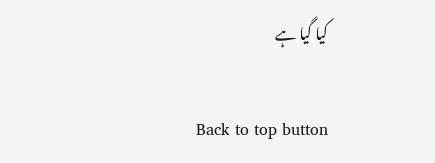کیا گیا ہے

Back to top button